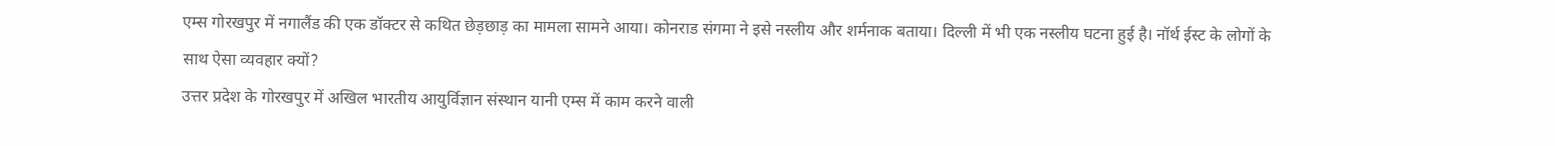एम्स गोरखपुर में नगालैंड की एक डॉक्टर से कथित छेड़छाड़ का मामला सामने आया। कोनराड संगमा ने इसे नस्लीय और शर्मनाक बताया। दिल्ली में भी एक नस्लीय घटना हुई है। नॉर्थ ईस्ट के लोगों के साथ ऐसा व्यवहार क्यों?
उत्तर प्रदेश के गोरखपुर में अखिल भारतीय आयुर्विज्ञान संस्थान यानी एम्स में काम करने वाली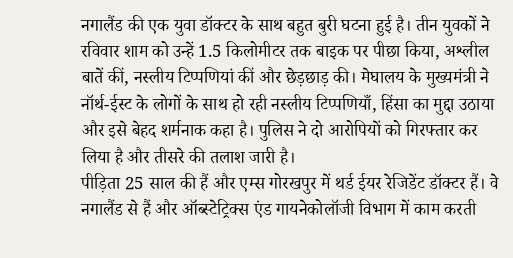नगालैंड की एक युवा डॉक्टर के साथ बहुत बुरी घटना हुई है। तीन युवकों ने रविवार शाम को उन्हें 1.5 किलोमीटर तक बाइक पर पीछा किया, अश्लील बातें कीं, नस्लीय टिप्पणियां कीं और छेड़छाड़ की। मेघालय के मुख्यमंत्री ने नॉर्थ-ईस्ट के लोगों के साथ हो रही नस्लीय टिप्पणियाँ, हिंसा का मुद्दा उठाया और इसे बेहद शर्मनाक कहा है। पुलिस ने दो आरोपियों को गिरफ्तार कर लिया है और तीसरे की तलाश जारी है।
पीड़िता 25 साल की हैं और एम्स गोरखपुर में थर्ड ईयर रेजिडेंट डॉक्टर हैं। वे नगालैंड से हैं और ऑब्स्टेट्रिक्स एंड गायनेकोलॉजी विभाग में काम करती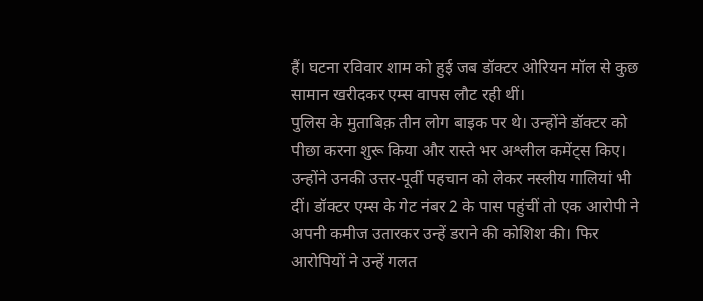हैं। घटना रविवार शाम को हुई जब डॉक्टर ओरियन मॉल से कुछ सामान खरीदकर एम्स वापस लौट रही थीं।
पुलिस के मुताबिक़ तीन लोग बाइक पर थे। उन्होंने डॉक्टर को पीछा करना शुरू किया और रास्ते भर अश्लील कमेंट्स किए। उन्होंने उनकी उत्तर-पूर्वी पहचान को लेकर नस्लीय गालियां भी दीं। डॉक्टर एम्स के गेट नंबर 2 के पास पहुंचीं तो एक आरोपी ने अपनी कमीज उतारकर उन्हें डराने की कोशिश की। फिर आरोपियों ने उन्हें गलत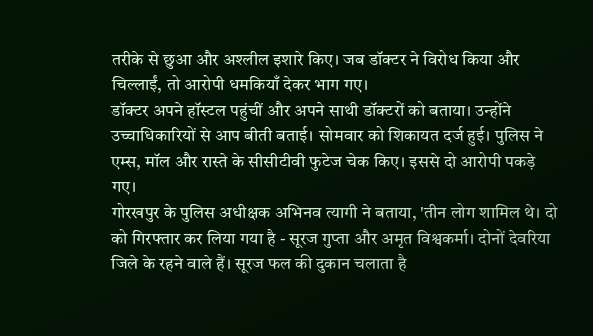तरीके से छुआ और अश्लील इशारे किए। जब डॉक्टर ने विरोध किया और चिल्लाईं, तो आरोपी धमकियाँ देकर भाग गए।
डॉक्टर अपने हॉस्टल पहुंचीं और अपने साथी डॉक्टरों को बताया। उन्होंने उच्चाधिकारियों से आप बीती बताई। सोमवार को शिकायत दर्ज हुई। पुलिस ने एम्स, मॉल और रास्ते के सीसीटीवी फुटेज चेक किए। इससे दो आरोपी पकड़े गए।
गोरखपुर के पुलिस अधीक्षक अभिनव त्यागी ने बताया, 'तीन लोग शामिल थे। दो को गिरफ्तार कर लिया गया है - सूरज गुप्ता और अमृत विश्वकर्मा। दोनों देवरिया जिले के रहने वाले हैं। सूरज फल की दुकान चलाता है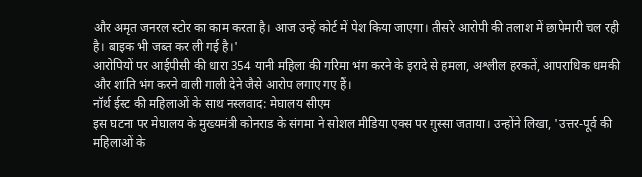और अमृत जनरल स्टोर का काम करता है। आज उन्हें कोर्ट में पेश किया जाएगा। तीसरे आरोपी की तलाश में छापेमारी चल रही है। बाइक भी जब्त कर ली गई है।'
आरोपियों पर आईपीसी की धारा 354 यानी महिला की गरिमा भंग करने के इरादे से हमला, अश्लील हरकतें, आपराधिक धमकी और शांति भंग करने वाली गाली देने जैसे आरोप लगाए गए हैं।
नॉर्थ ईस्ट की महिलाओं के साथ नस्लवाद: मेघालय सीएम
इस घटना पर मेघालय के मुख्यमंत्री कोनराड के संगमा ने सोशल मीडिया एक्स पर ग़ुस्सा जताया। उन्होंने लिखा, 'उत्तर-पूर्व की महिलाओं के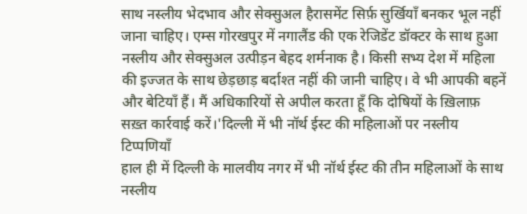साथ नस्लीय भेदभाव और सेक्सुअल हैरासमेंट सिर्फ़ सुर्खियाँ बनकर भूल नहीं जाना चाहिए। एम्स गोरखपुर में नगालैंड की एक रेजिडेंट डॉक्टर के साथ हुआ नस्लीय और सेक्सुअल उत्पीड़न बेहद शर्मनाक है। किसी सभ्य देश में महिला की इज्जत के साथ छेड़छाड़ बर्दाश्त नहीं की जानी चाहिए। वे भी आपकी बहनें और बेटियाँ हैं। मैं अधिकारियों से अपील करता हूँ कि दोषियों के ख़िलाफ़ सख़्त कार्रवाई करें।'दिल्ली में भी नॉर्थ ईस्ट की महिलाओं पर नस्लीय टिप्पणियाँ
हाल ही में दिल्ली के मालवीय नगर में भी नॉर्थ ईस्ट की तीन महिलाओं के साथ नस्लीय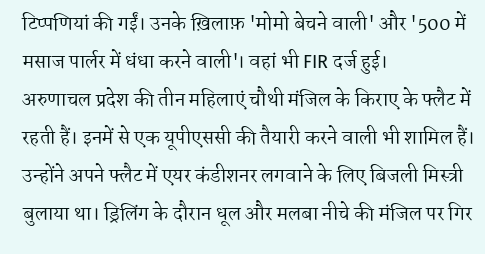टिप्पणियां की गईं। उनके ख़िलाफ़ 'मोमो बेचने वाली' और '500 में मसाज पार्लर में धंधा करने वाली'। वहां भी FIR दर्ज हुई।
अरुणाचल प्रदेश की तीन महिलाएं चौथी मंजिल के किराए के फ्लैट में रहती हैं। इनमें से एक यूपीएससी की तैयारी करने वाली भी शामिल हैं। उन्होंने अपने फ्लैट में एयर कंडीशनर लगवाने के लिए बिजली मिस्त्री बुलाया था। ड्रिलिंग के दौरान धूल और मलबा नीचे की मंजिल पर गिर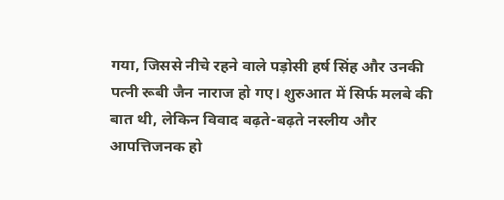गया, जिससे नीचे रहने वाले पड़ोसी हर्ष सिंह और उनकी पत्नी रूबी जैन नाराज हो गए। शुरुआत में सिर्फ मलबे की बात थी, लेकिन विवाद बढ़ते-बढ़ते नस्लीय और आपत्तिजनक हो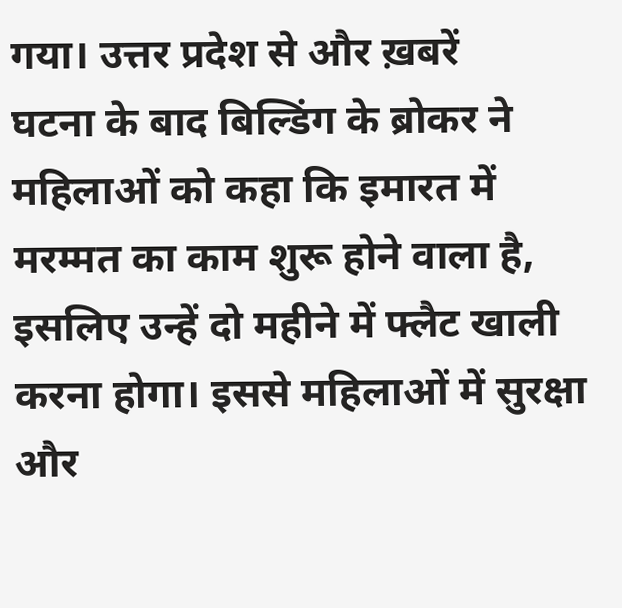गया। उत्तर प्रदेश से और ख़बरें
घटना के बाद बिल्डिंग के ब्रोकर ने महिलाओं को कहा कि इमारत में मरम्मत का काम शुरू होने वाला है, इसलिए उन्हें दो महीने में फ्लैट खाली करना होगा। इससे महिलाओं में सुरक्षा और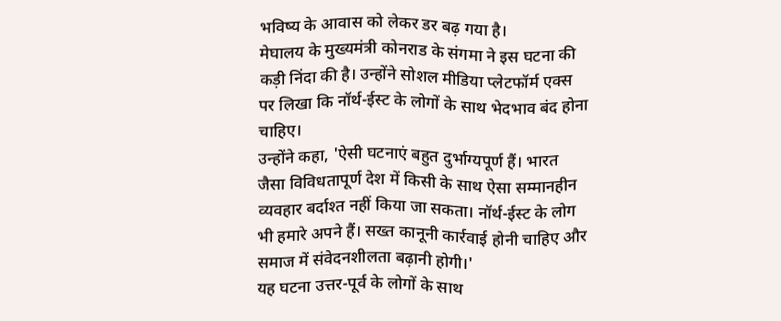भविष्य के आवास को लेकर डर बढ़ गया है।
मेघालय के मुख्यमंत्री कोनराड के संगमा ने इस घटना की कड़ी निंदा की है। उन्होंने सोशल मीडिया प्लेटफॉर्म एक्स पर लिखा कि नॉर्थ-ईस्ट के लोगों के साथ भेदभाव बंद होना चाहिए।
उन्होंने कहा, 'ऐसी घटनाएं बहुत दुर्भाग्यपूर्ण हैं। भारत जैसा विविधतापूर्ण देश में किसी के साथ ऐसा सम्मानहीन व्यवहार बर्दाश्त नहीं किया जा सकता। नॉर्थ-ईस्ट के लोग भी हमारे अपने हैं। सख्त कानूनी कार्रवाई होनी चाहिए और समाज में संवेदनशीलता बढ़ानी होगी।'
यह घटना उत्तर-पूर्व के लोगों के साथ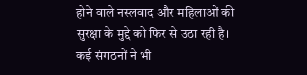होने वाले नस्लवाद और महिलाओं की सुरक्षा के मुद्दे को फिर से उठा रही है। कई संगठनों ने भी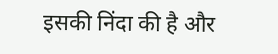इसकी निंदा की है और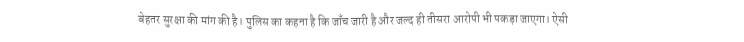बेहतर सुरक्षा की मांग की है। पुलिस का कहना है कि जाँच जारी है और जल्द ही तीसरा आरोपी भी पकड़ा जाएगा। ऐसी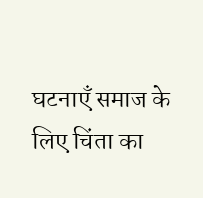घटनाएँ समाज के लिए चिंता का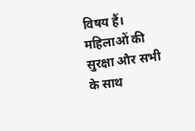विषय हैं। महिलाओं की सुरक्षा और सभी के साथ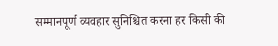सम्मानपूर्ण व्यवहार सुनिश्चित करना हर किसी की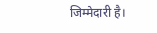जिम्मेदारी है।